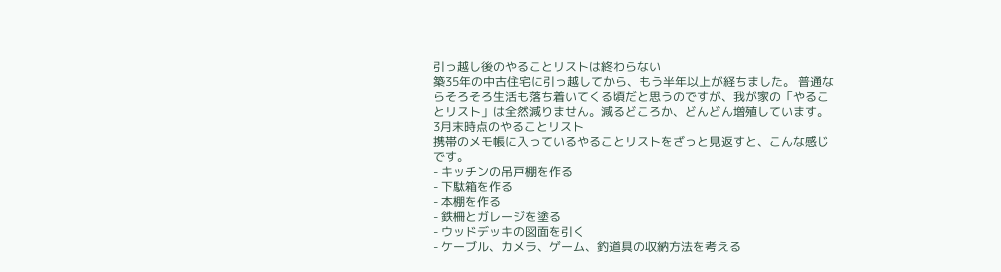引っ越し後のやることリストは終わらない
築35年の中古住宅に引っ越してから、もう半年以上が経ちました。 普通ならそろそろ生活も落ち着いてくる頃だと思うのですが、我が家の「やることリスト」は全然減りません。減るどころか、どんどん増殖しています。
3月末時点のやることリスト
携帯のメモ帳に入っているやることリストをざっと見返すと、こんな感じです。
- キッチンの吊戸棚を作る
- 下駄箱を作る
- 本棚を作る
- 鉄柵とガレージを塗る
- ウッドデッキの図面を引く
- ケーブル、カメラ、ゲーム、釣道具の収納方法を考える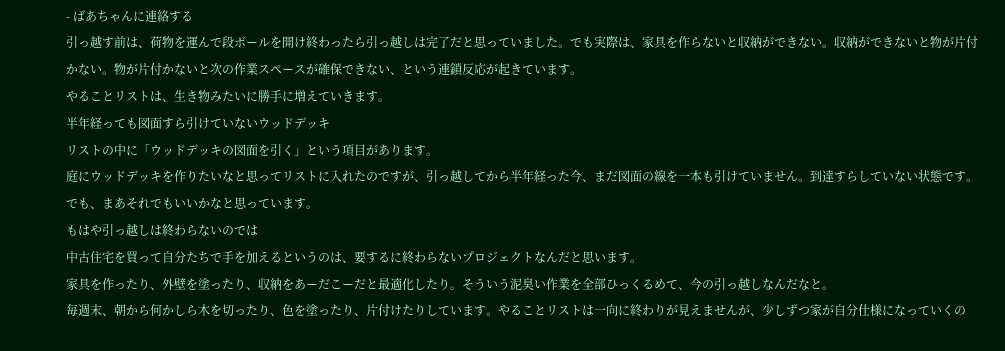- ばあちゃんに連絡する
引っ越す前は、荷物を運んで段ボールを開け終わったら引っ越しは完了だと思っていました。でも実際は、家具を作らないと収納ができない。収納ができないと物が片付かない。物が片付かないと次の作業スペースが確保できない、という連鎖反応が起きています。
やることリストは、生き物みたいに勝手に増えていきます。
半年経っても図面すら引けていないウッドデッキ
リストの中に「ウッドデッキの図面を引く」という項目があります。
庭にウッドデッキを作りたいなと思ってリストに入れたのですが、引っ越してから半年経った今、まだ図面の線を一本も引けていません。到達すらしていない状態です。
でも、まあそれでもいいかなと思っています。
もはや引っ越しは終わらないのでは
中古住宅を買って自分たちで手を加えるというのは、要するに終わらないプロジェクトなんだと思います。
家具を作ったり、外壁を塗ったり、収納をあーだこーだと最適化したり。そういう泥臭い作業を全部ひっくるめて、今の引っ越しなんだなと。
毎週末、朝から何かしら木を切ったり、色を塗ったり、片付けたりしています。やることリストは一向に終わりが見えませんが、少しずつ家が自分仕様になっていくの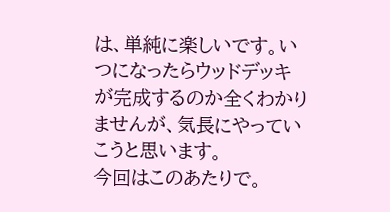は、単純に楽しいです。いつになったらウッドデッキが完成するのか全くわかりませんが、気長にやっていこうと思います。
今回はこのあたりで。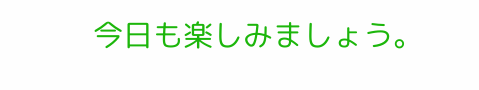今日も楽しみましょう。